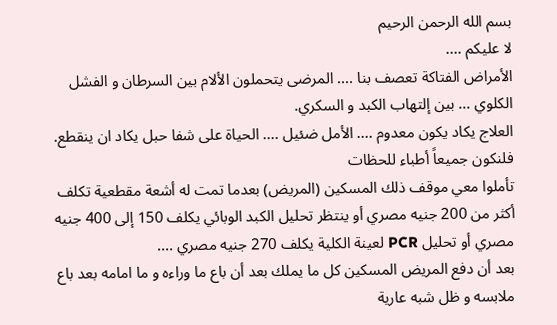بسم الله الرحمن الرحيم
لا عليكم ....
الأمراض الفتاكة تعصف بنا .... المرضى يتحملون الألام بين السرطان و الفشل الكلوي ... بين إلتهاب الكبد و السكري.
العلاج يكاد يكون معدوم .... الأمل ضئيل .... الحياة على شفا حبل يكاد ان ينقطع.
فلنكون جميعاً أطباء للحظات
تأملوا معي موقف ذلك المسكين (المريض) بعدما تمت له أشعة مقطعية تكلف أكثر من 200 جنيه مصري أو ينتظر تحليل الكبد الوبائي يكلف 150 إلى 400 جنيه مصري أو تحليل PCR لعينة الكلية يكلف 270 جنيه مصري ....
بعد أن دفع المريض المسكين كل ما يملك بعد أن باع ما وراءه و ما امامه بعد باع ملابسه و ظل شبه عارية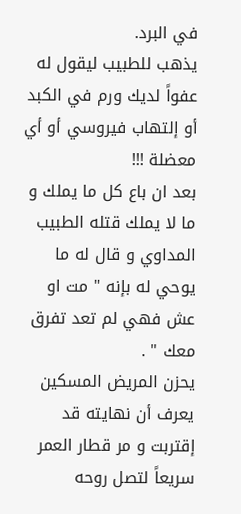في البرد.
يذهب للطبيب ليقول له عفواً لديك ورم في الكبد أو إلتهاب فيروسي أو أي معضلة !!!
بعد ان باع كل ما يملك و ما لا يملك قتله الطبيب المداوي و قال له ما يوحي له بإنه " مت او عش فهي لم تعد تفرق معك " .
يحزن المريض المسكين يعرف أن نهايته قد إقتربت و مر قطار العمر سريعاً لتصل روحه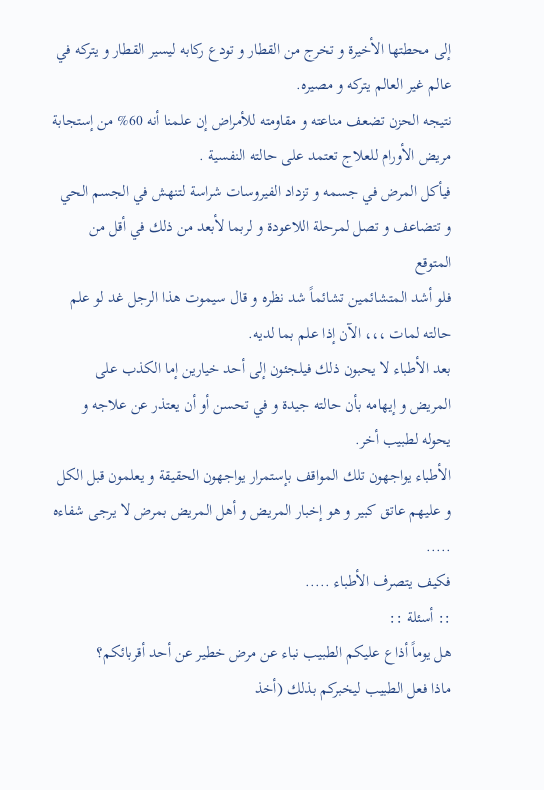إلى محطتها الأخيرة و تخرج من القطار و تودع ركابه ليسير القطار و يتركه في عالم غير العالم يتركه و مصيره.
نتيجه الحزن تضعف مناعته و مقاومته للأمراض إن علمنا أنه 60% من إستجابة مريض الأورام للعلاج تعتمد على حالته النفسية .
فيأكل المرض في جسمه و تزداد الفيروسات شراسة لتنهش في الجسم الحي و تتضاعف و تصل لمرحلة اللاعودة و لربما لأبعد من ذلك في أقل من المتوقع
فلو أشد المتشائمين تشائماً شد نظره و قال سيموت هذا الرجل غد لو علم حالته لمات ،،، الآن إذا علم بما لديه.
بعد الأطباء لا يحبون ذلك فيلجئون إلى أحد خيارين إما الكذب على المريض و إيهامه بأن حالته جيدة و في تحسن أو أن يعتذر عن علاجه و يحوله لطبيب أخر.
الأطباء يواجهون تلك المواقف بإستمرار يواجهون الحقيقة و يعلمون قبل الكل و عليهم عاتق كبير و هو إخبار المريض و أهل المريض بمرض لا يرجى شفاءه .....
فكيف يتصرف الأطباء .....
:: أسئلة ::
هل يوماً أذاع عليكم الطبيب نباء عن مرض خطير عن أحد أقربائكم؟
ماذا فعل الطبيب ليخبركم بذلك (أخذ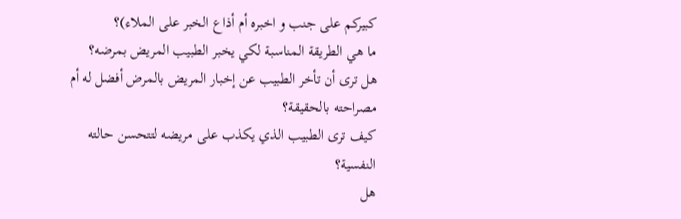كبيركم على جنب و اخبره أم أذاع الخبر على الملاء)؟
ما هي الطريقة المناسبة لكي يخبر الطبيب المريض بمرضه؟
هل ترى أن تأخر الطبيب عن إخبار المريض بالمرض أفضل له أم مصراحته بالحقيقة؟
كيف ترى الطبيب الذي يكذب على مريضه لتتحسن حالته النفسية؟
هل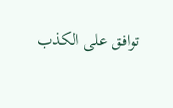توافق على الكذب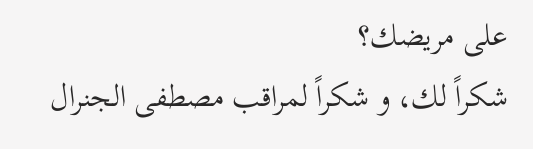على مريضك؟
شكراً لك، و شكراً لمراقب مصطفى الجنرال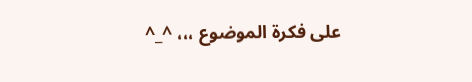على فكرة الموضوع ،،، ^_^